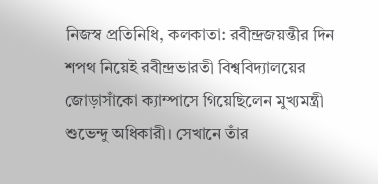নিজস্ব প্রতিনিধি, কলকাতা: রবীন্দ্রজয়ন্তীর দিন শপথ নিয়েই রবীন্দ্রভারতী বিশ্ববিদ্যালয়ের জোড়াসাঁকো ক্যাম্পাসে গিয়েছিলেন মুখ্যমন্ত্রী শুভেন্দু অধিকারী। সেখানে তাঁর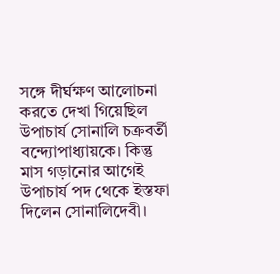সঙ্গে দীর্ঘক্ষণ আলোচনা করতে দেখা গিয়েছিল উপাচার্য সোনালি চক্রবর্তী বন্দ্যোপাধ্যায়কে। কিন্তু মাস গড়ানোর আগেই উপাচার্য পদ থেকে ইস্তফা দিলেন সোনালিদেবী।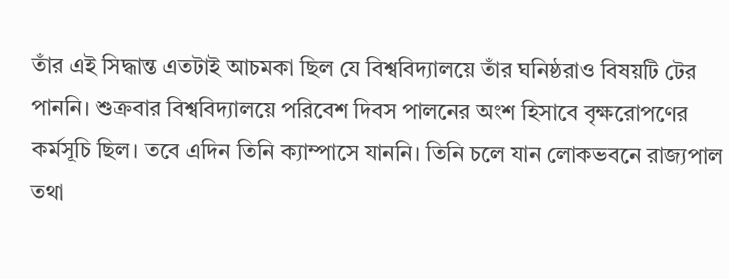তাঁর এই সিদ্ধান্ত এতটাই আচমকা ছিল যে বিশ্ববিদ্যালয়ে তাঁর ঘনিষ্ঠরাও বিষয়টি টের পাননি। শুক্রবার বিশ্ববিদ্যালয়ে পরিবেশ দিবস পালনের অংশ হিসাবে বৃক্ষরোপণের কর্মসূচি ছিল। তবে এদিন তিনি ক্যাম্পাসে যাননি। তিনি চলে যান লোকভবনে রাজ্যপাল তথা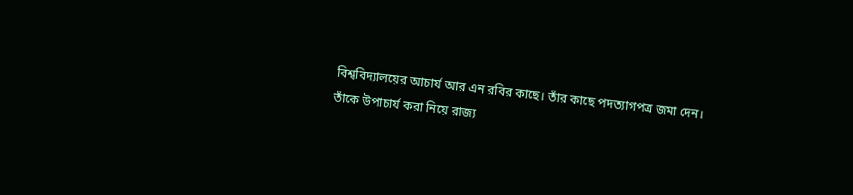বিশ্ববিদ্যালয়ের আচার্য আর এন রবির কাছে। তাঁর কাছে পদত্যাগপত্র জমা দেন।
তাঁকে উপাচার্য করা নিয়ে রাজ্য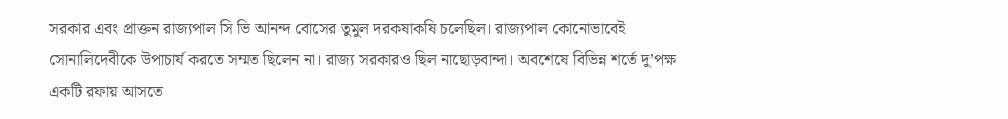সরকার এবং প্রাক্তন রাজ্যপাল সি ভি আনন্দ বোসের তুমুল দরকষাকষি চলেছিল। রাজ্যপাল কোনোভাবেই সোনালিদেবীকে উপাচার্য করতে সম্মত ছিলেন না। রাজ্য সরকারও ছিল নাছোড়বান্দা। অবশেষে বিভিন্ন শর্তে দু’পক্ষ একটি রফায় আসতে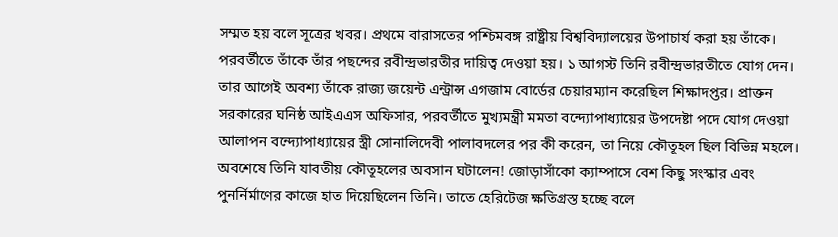সম্মত হয় বলে সূত্রের খবর। প্রথমে বারাসতের পশ্চিমবঙ্গ রাষ্ট্রীয় বিশ্ববিদ্যালয়ের উপাচার্য করা হয় তাঁকে। পরবর্তীতে তাঁকে তাঁর পছন্দের রবীন্দ্রভারতীর দায়িত্ব দেওয়া হয়। ১ আগস্ট তিনি রবীন্দ্রভারতীতে যোগ দেন। তার আগেই অবশ্য তাঁকে রাজ্য জয়েন্ট এন্ট্রান্স এগজাম বোর্ডের চেয়ারম্যান করেছিল শিক্ষাদপ্তর। প্রাক্তন সরকারের ঘনিষ্ঠ আইএএস অফিসার, পরবর্তীতে মুখ্যমন্ত্রী মমতা বন্দ্যোপাধ্যায়ের উপদেষ্টা পদে যোগ দেওয়া আলাপন বন্দ্যোপাধ্যায়ের স্ত্রী সোনালিদেবী পালাবদলের পর কী করেন, তা নিয়ে কৌতূহল ছিল বিভিন্ন মহলে। অবশেষে তিনি যাবতীয় কৌতূহলের অবসান ঘটালেন! জোড়াসাঁকো ক্যাম্পাসে বেশ কিছু সংস্কার এবং পুনর্নির্মাণের কাজে হাত দিয়েছিলেন তিনি। তাতে হেরিটেজ ক্ষতিগ্রস্ত হচ্ছে বলে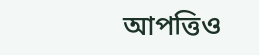আপত্তিও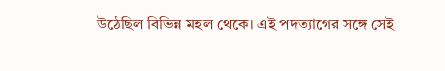উঠেছিল বিভিন্ন মহল থেকে। এই পদত্যাগের সঙ্গে সেই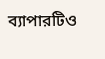ব্যাপারটিও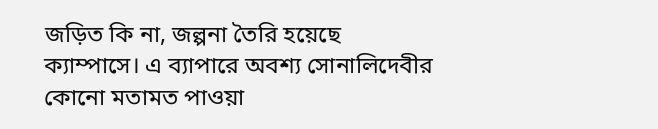জড়িত কি না, জল্পনা তৈরি হয়েছে ক্যাম্পাসে। এ ব্যাপারে অবশ্য সোনালিদেবীর কোনো মতামত পাওয়া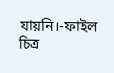যায়নি।-ফাইল চিত্র